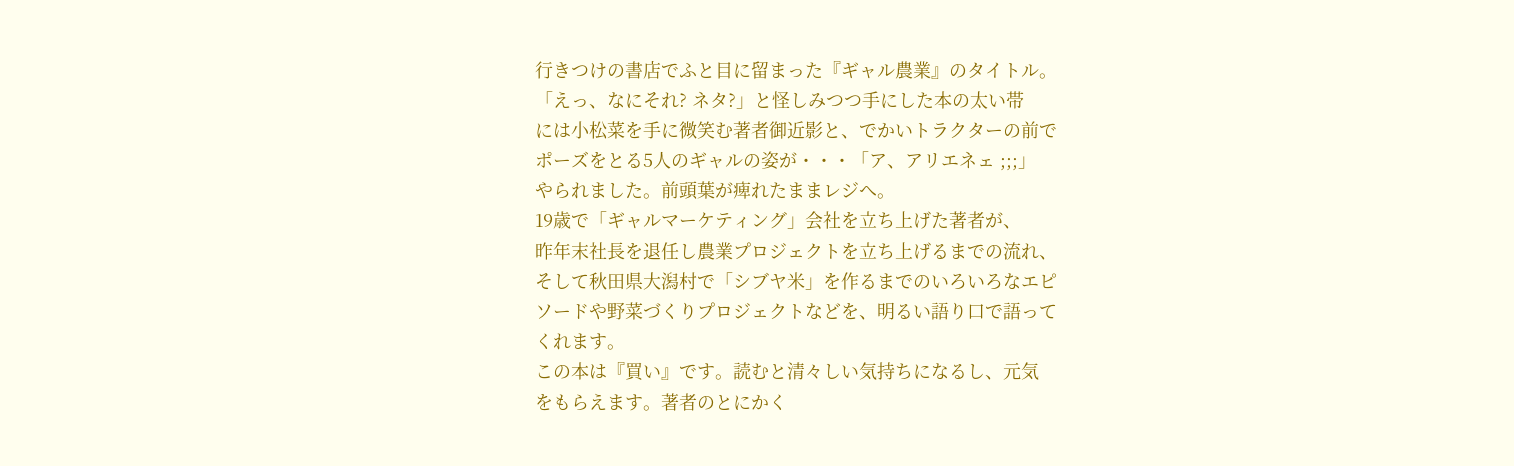行きつけの書店でふと目に留まった『ギャル農業』のタイトル。
「えっ、なにそれ? ネタ?」と怪しみつつ手にした本の太い帯
には小松菜を手に微笑む著者御近影と、でかいトラクターの前で
ポーズをとる5人のギャルの姿が・・・「ア、アリエネェ ;;;」
やられました。前頭葉が痺れたままレジへ。
19歳で「ギャルマーケティング」会社を立ち上げた著者が、
昨年末社長を退任し農業プロジェクトを立ち上げるまでの流れ、
そして秋田県大潟村で「シブヤ米」を作るまでのいろいろなエピ
ソードや野菜づくりプロジェクトなどを、明るい語り口で語って
くれます。
この本は『買い』です。読むと清々しい気持ちになるし、元気
をもらえます。著者のとにかく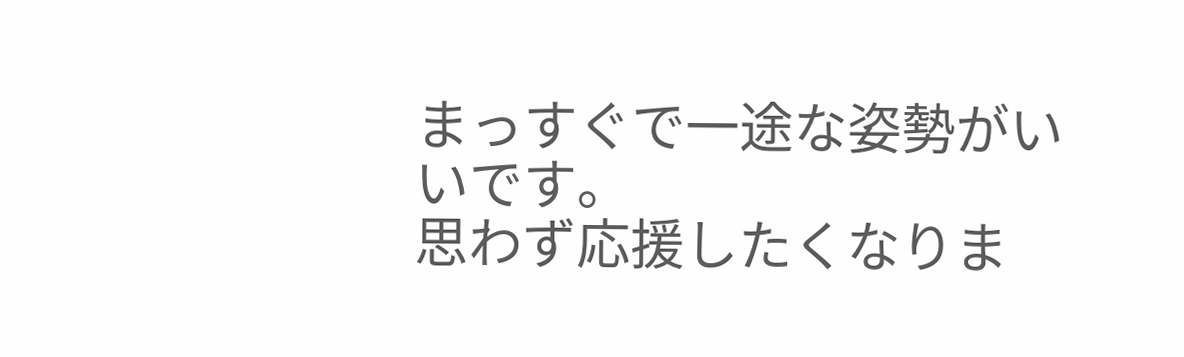まっすぐで一途な姿勢がいいです。
思わず応援したくなりま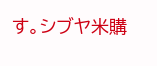す。シブヤ米購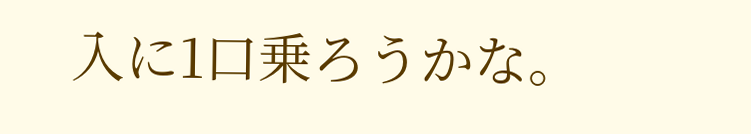入に1口乗ろうかな。